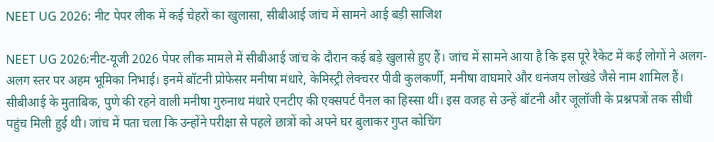NEET UG 2026: नीट पेपर लीक में कई चेहरों का खुलासा, सीबीआई जांच में सामने आई बड़ी साजिश

NEET UG 2026:नीट-यूजी 2026 पेपर लीक मामले में सीबीआई जांच के दौरान कई बड़े खुलासे हुए हैं। जांच में सामने आया है कि इस पूरे रैकेट में कई लोगों ने अलग-अलग स्तर पर अहम भूमिका निभाई। इनमें बॉटनी प्रोफेसर मनीषा मंधारे, केमिस्ट्री लेक्चरर पीवी कुलकर्णी, मनीषा वाघमारे और धनंजय लोखंडे जैसे नाम शामिल हैं।
सीबीआई के मुताबिक, पुणे की रहने वाली मनीषा गुरुनाथ मंधारे एनटीए की एक्सपर्ट पैनल का हिस्सा थीं। इस वजह से उन्हें बॉटनी और जूलॉजी के प्रश्नपत्रों तक सीधी पहुंच मिली हुई थी। जांच में पता चला कि उन्होंने परीक्षा से पहले छात्रों को अपने घर बुलाकर गुप्त कोचिंग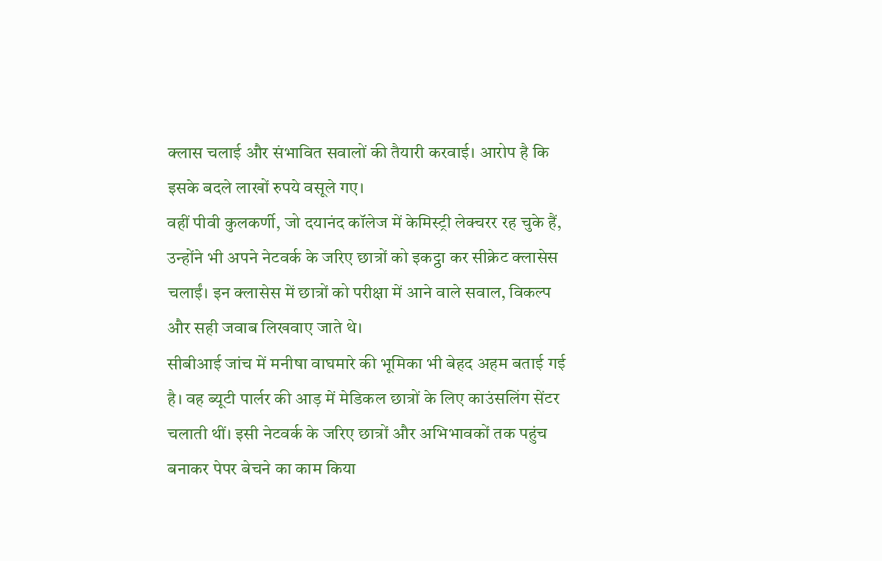क्लास चलाई और संभावित सवालों की तैयारी करवाई। आरोप है कि इसके बदले लाखों रुपये वसूले गए।
वहीं पीवी कुलकर्णी, जो दयानंद कॉलेज में केमिस्ट्री लेक्चरर रह चुके हैं, उन्होंने भी अपने नेटवर्क के जरिए छात्रों को इकट्ठा कर सीक्रेट क्लासेस चलाईं। इन क्लासेस में छात्रों को परीक्षा में आने वाले सवाल, विकल्प और सही जवाब लिखवाए जाते थे।
सीबीआई जांच में मनीषा वाघमारे की भूमिका भी बेहद अहम बताई गई है। वह ब्यूटी पार्लर की आड़ में मेडिकल छात्रों के लिए काउंसलिंग सेंटर चलाती थीं। इसी नेटवर्क के जरिए छात्रों और अभिभावकों तक पहुंच बनाकर पेपर बेचने का काम किया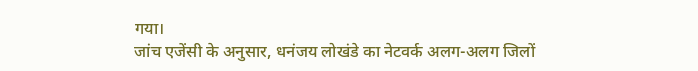गया।
जांच एजेंसी के अनुसार, धनंजय लोखंडे का नेटवर्क अलग-अलग जिलों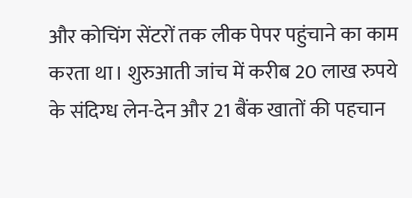और कोचिंग सेंटरों तक लीक पेपर पहुंचाने का काम करता था। शुरुआती जांच में करीब 20 लाख रुपये के संदिग्ध लेन-देन और 21 बैंक खातों की पहचान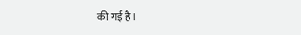की गई है।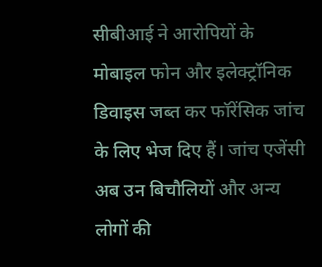सीबीआई ने आरोपियों के मोबाइल फोन और इलेक्ट्रॉनिक डिवाइस जब्त कर फॉरेंसिक जांच के लिए भेज दिए हैं। जांच एजेंसी अब उन बिचौलियों और अन्य लोगों की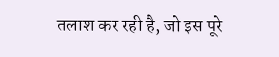तलाश कर रही है, जो इस पूरे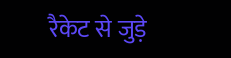रैकेट से जुड़े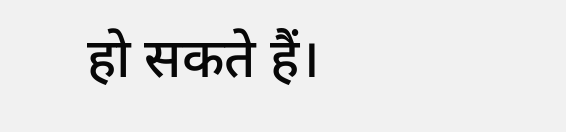हो सकते हैं।